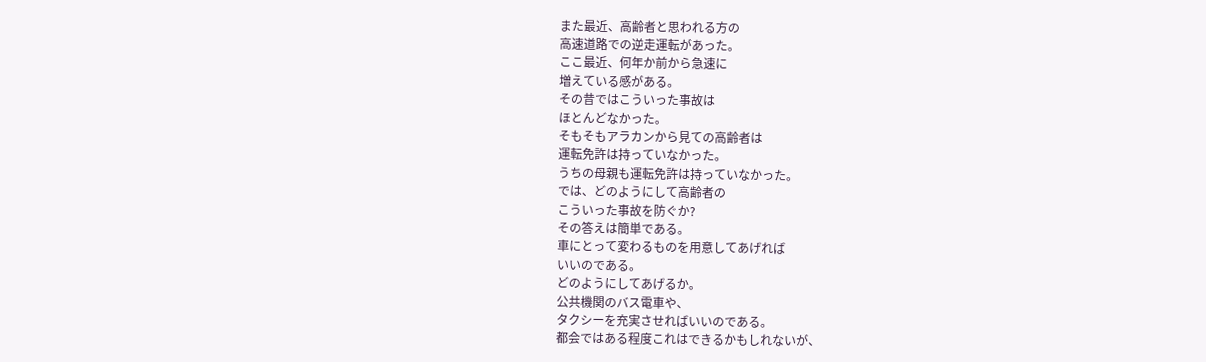また最近、高齢者と思われる方の
高速道路での逆走運転があった。
ここ最近、何年か前から急速に
増えている感がある。
その昔ではこういった事故は
ほとんどなかった。
そもそもアラカンから見ての高齢者は
運転免許は持っていなかった。
うちの母親も運転免許は持っていなかった。
では、どのようにして高齢者の
こういった事故を防ぐか?
その答えは簡単である。
車にとって変わるものを用意してあげれば
いいのである。
どのようにしてあげるか。
公共機関のバス電車や、
タクシーを充実させればいいのである。
都会ではある程度これはできるかもしれないが、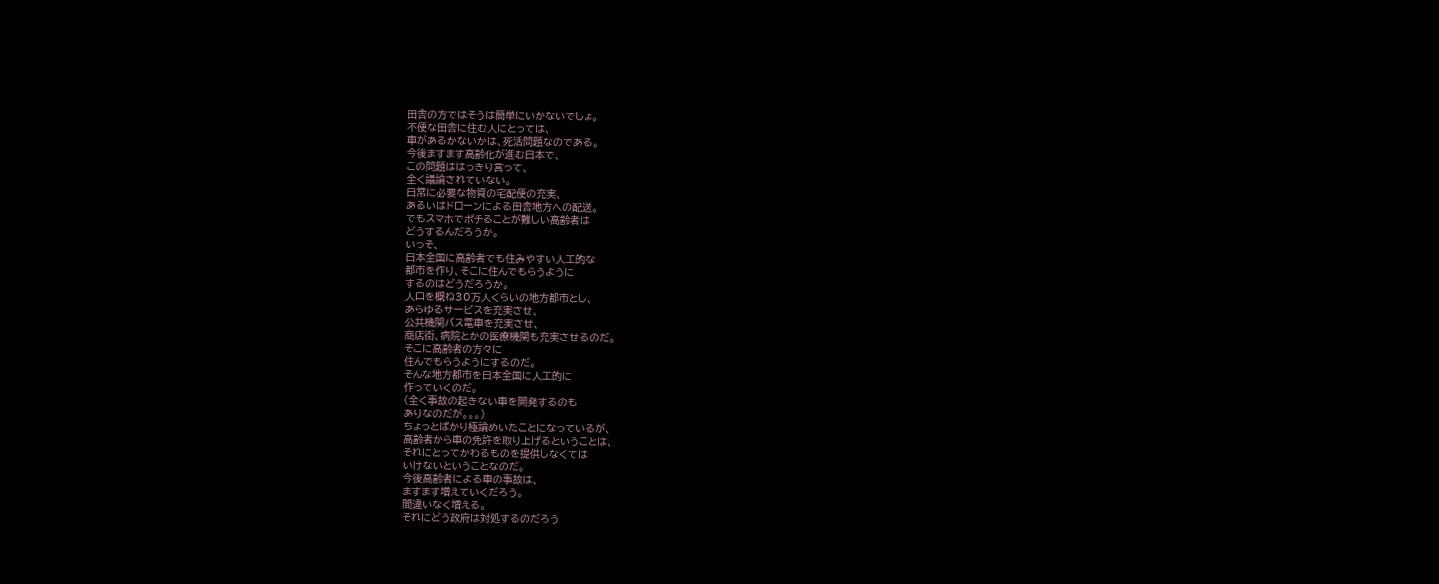田舎の方ではそうは簡単にいかないでしょ。
不便な田舎に住む人にとっては、
車があるかないかは、死活問題なのである。
今後ますます高齢化が進む日本で、
この問題ははっきり言って、
全く議論されていない。
日常に必要な物資の宅配便の充実、
あるいはドローンによる田舎地方への配送。
でもスマホでポチることが難しい高齢者は
どうするんだろうか。
いっそ、
日本全国に高齢者でも住みやすい人工的な
都市を作り、そこに住んでもらうように
するのはどうだろうか。
人口を概ね30万人くらいの地方都市とし、
あらゆるサービスを充実させ、
公共機関バス電車を充実させ、
商店街、病院とかの医療機関も充実させるのだ。
そこに高齢者の方々に
住んでもらうようにするのだ。
そんな地方都市を日本全国に人工的に
作っていくのだ。
(全く事故の起きない車を開発するのも
ありなのだが。。。)
ちょっとばかり極論めいたことになっているが、
高齢者から車の免許を取り上げるということは、
それにとってかわるものを提供しなくては
いけないということなのだ。
今後高齢者による車の事故は、
ますます増えていくだろう。
間違いなく増える。
それにどう政府は対処するのだろう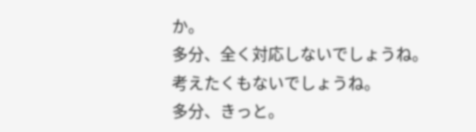か。
多分、全く対応しないでしょうね。
考えたくもないでしょうね。
多分、きっと。